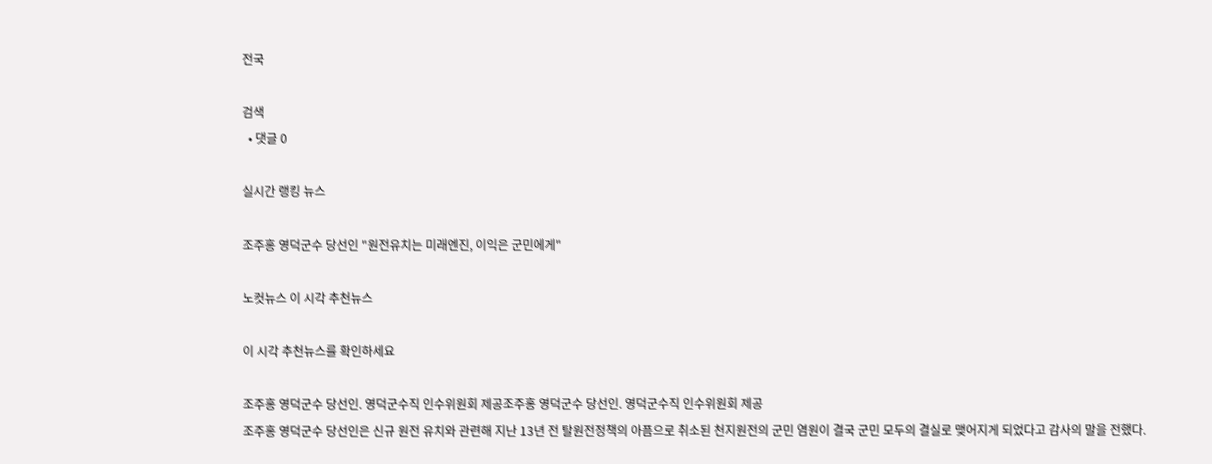전국

검색
  • 댓글 0

실시간 랭킹 뉴스

조주홍 영덕군수 당선인 "원전유치는 미래엔진, 이익은 군민에게"

노컷뉴스 이 시각 추천뉴스

이 시각 추천뉴스를 확인하세요

조주홍 영덕군수 당선인. 영덕군수직 인수위원회 제공조주홍 영덕군수 당선인. 영덕군수직 인수위원회 제공
조주홍 영덕군수 당선인은 신규 원전 유치와 관련해 지난 13년 전 탈원전정책의 아픔으로 취소된 천지원전의 군민 염원이 결국 군민 모두의 결실로 맺어지게 되었다고 감사의 말을 전했다.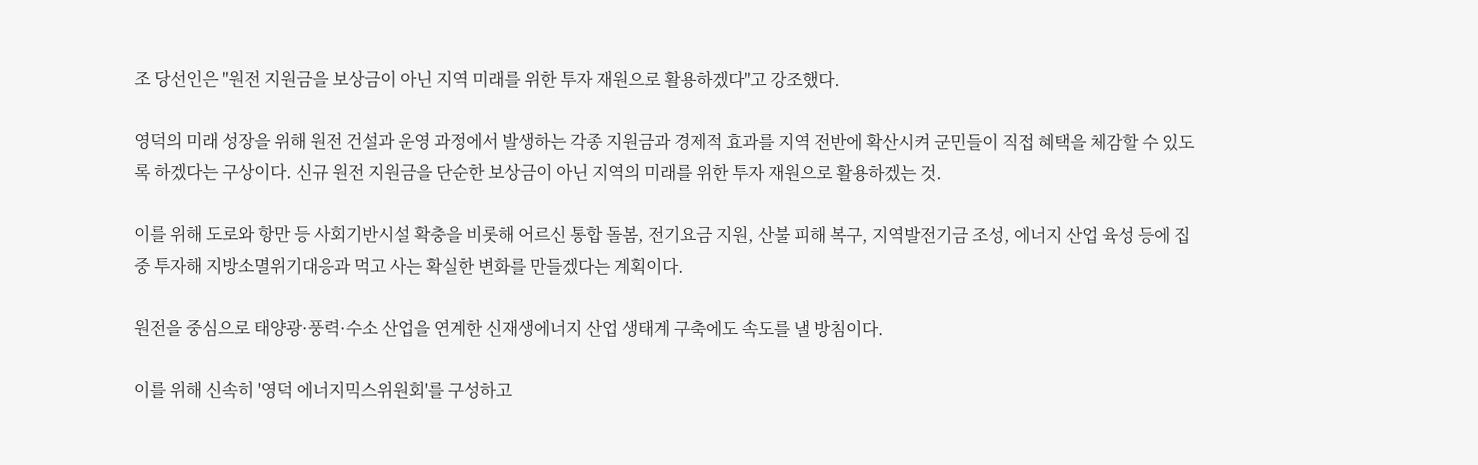조 당선인은 "원전 지원금을 보상금이 아닌 지역 미래를 위한 투자 재원으로 활용하겠다"고 강조했다.

영덕의 미래 성장을 위해 원전 건설과 운영 과정에서 발생하는 각종 지원금과 경제적 효과를 지역 전반에 확산시켜 군민들이 직접 혜택을 체감할 수 있도록 하겠다는 구상이다. 신규 원전 지원금을 단순한 보상금이 아닌 지역의 미래를 위한 투자 재원으로 활용하겠는 것.

이를 위해 도로와 항만 등 사회기반시설 확충을 비롯해 어르신 통합 돌봄, 전기요금 지원, 산불 피해 복구, 지역발전기금 조성, 에너지 산업 육성 등에 집중 투자해 지방소멸위기대응과 먹고 사는 확실한 변화를 만들겠다는 계획이다.

원전을 중심으로 태양광·풍력·수소 산업을 연계한 신재생에너지 산업 생태계 구축에도 속도를 낼 방침이다.

이를 위해 신속히 '영덕 에너지믹스위원회'를 구성하고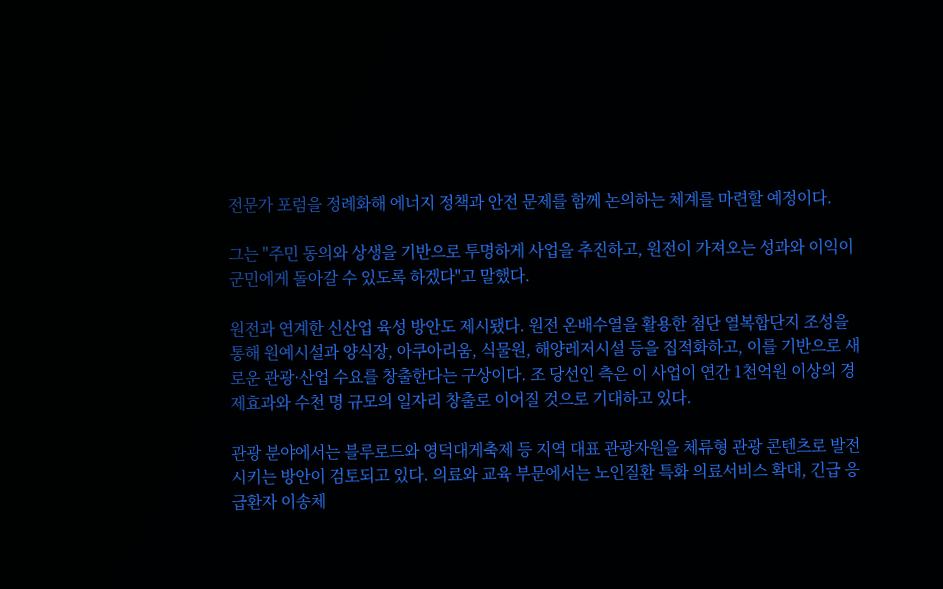전문가 포럼을 정례화해 에너지 정책과 안전 문제를 함께 논의하는 체계를 마련할 예정이다.

그는 "주민 동의와 상생을 기반으로 투명하게 사업을 추진하고, 원전이 가져오는 성과와 이익이 군민에게 돌아갈 수 있도록 하겠다"고 말했다.

원전과 연계한 신산업 육성 방안도 제시됐다. 원전 온배수열을 활용한 첨단 열복합단지 조성을 통해 원예시설과 양식장, 아쿠아리움, 식물원, 해양레저시설 등을 집적화하고, 이를 기반으로 새로운 관광·산업 수요를 창출한다는 구상이다. 조 당선인 측은 이 사업이 연간 1천억원 이상의 경제효과와 수천 명 규모의 일자리 창출로 이어질 것으로 기대하고 있다.

관광 분야에서는 블루로드와 영덕대게축제 등 지역 대표 관광자원을 체류형 관광 콘텐츠로 발전시키는 방안이 검토되고 있다. 의료와 교육 부문에서는 노인질환 특화 의료서비스 확대, 긴급 응급환자 이송체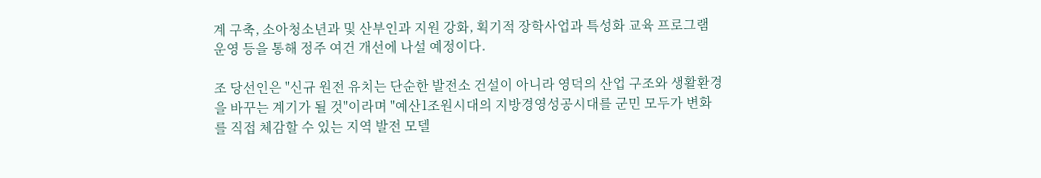계 구축, 소아청소년과 및 산부인과 지원 강화, 획기적 장학사업과 특성화 교육 프로그램 운영 등을 통해 정주 여건 개선에 나설 예정이다.

조 당선인은 "신규 원전 유치는 단순한 발전소 건설이 아니라 영덕의 산업 구조와 생활환경을 바꾸는 계기가 될 것"이라며 "예산1조원시대의 지방경영성공시대를 군민 모두가 변화를 직접 체감할 수 있는 지역 발전 모델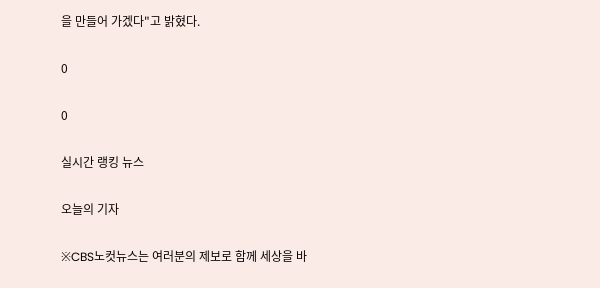을 만들어 가겠다"고 밝혔다.

0

0

실시간 랭킹 뉴스

오늘의 기자

※CBS노컷뉴스는 여러분의 제보로 함께 세상을 바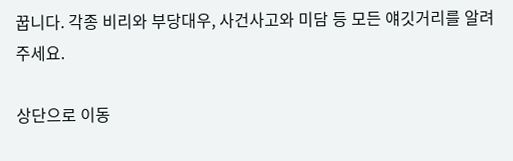꿉니다. 각종 비리와 부당대우, 사건사고와 미담 등 모든 얘깃거리를 알려주세요.

상단으로 이동